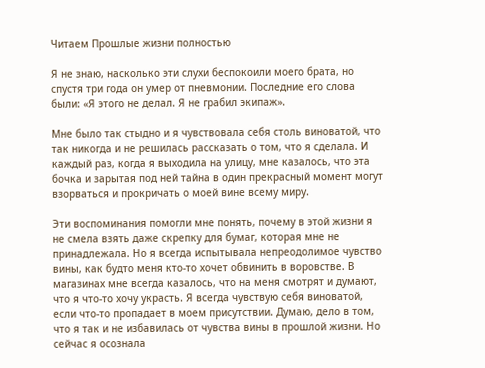Читаем Прошлые жизни полностью

Я не знаю, насколько эти слухи беспокоили моего брата, но спустя три года он умер от пневмонии. Последние его слова были: «Я этого не делал. Я не грабил экипаж».

Мне было так стыдно и я чувствовала себя столь виноватой, что так никогда и не решилась рассказать о том, что я сделала. И каждый раз, когда я выходила на улицу, мне казалось, что эта бочка и зарытая под ней тайна в один прекрасный момент могут взорваться и прокричать о моей вине всему миру.

Эти воспоминания помогли мне понять, почему в этой жизни я не смела взять даже скрепку для бумаг, которая мне не принадлежала. Но я всегда испытывала непреодолимое чувство вины, как будто меня кто-то хочет обвинить в воровстве. В магазинах мне всегда казалось, что на меня смотрят и думают, что я что-то хочу украсть. Я всегда чувствую себя виноватой, если что-то пропадает в моем присутствии. Думаю, дело в том, что я так и не избавилась от чувства вины в прошлой жизни. Но сейчас я осознала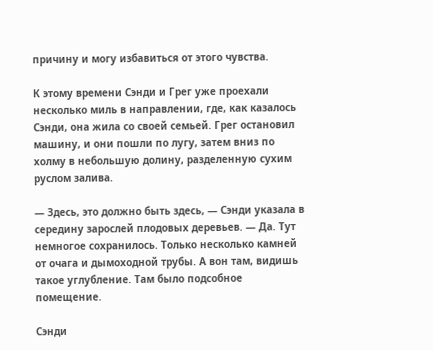причину и могу избавиться от этого чувства.

К этому времени Сэнди и Грег уже проехали несколько миль в направлении, где, как казалось Сэнди, она жила со своей семьей. Грег остановил машину, и они пошли по лугу, затем вниз по холму в небольшую долину, разделенную сухим руслом залива.

— Здесь, это должно быть здесь, — Сэнди указала в середину зарослей плодовых деревьев. — Да. Тут немногое сохранилось. Только несколько камней от очага и дымоходной трубы. А вон там, видишь такое углубление. Там было подсобное помещение.

Сэнди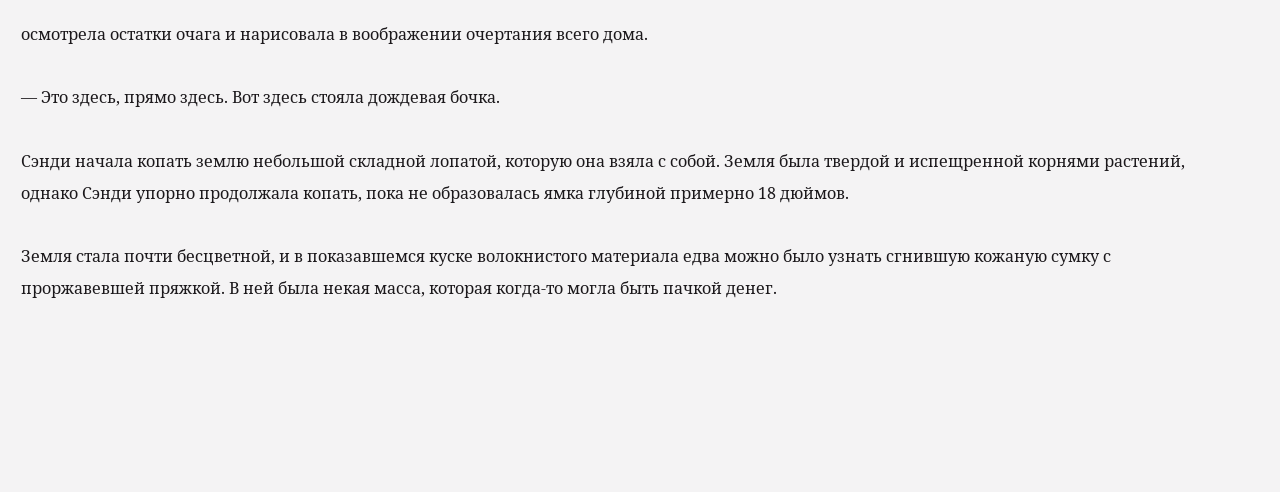осмотрела остатки очага и нарисовала в воображении очертания всего дома.

— Это здесь, прямо здесь. Вот здесь стояла дождевая бочка.

Сэнди начала копать землю небольшой складной лопатой, которую она взяла с собой. Земля была твердой и испещренной корнями растений, однако Сэнди упорно продолжала копать, пока не образовалась ямка глубиной примерно 18 дюймов.

Земля стала почти бесцветной, и в показавшемся куске волокнистого материала едва можно было узнать сгнившую кожаную сумку с проржавевшей пряжкой. В ней была некая масса, которая когда-то могла быть пачкой денег.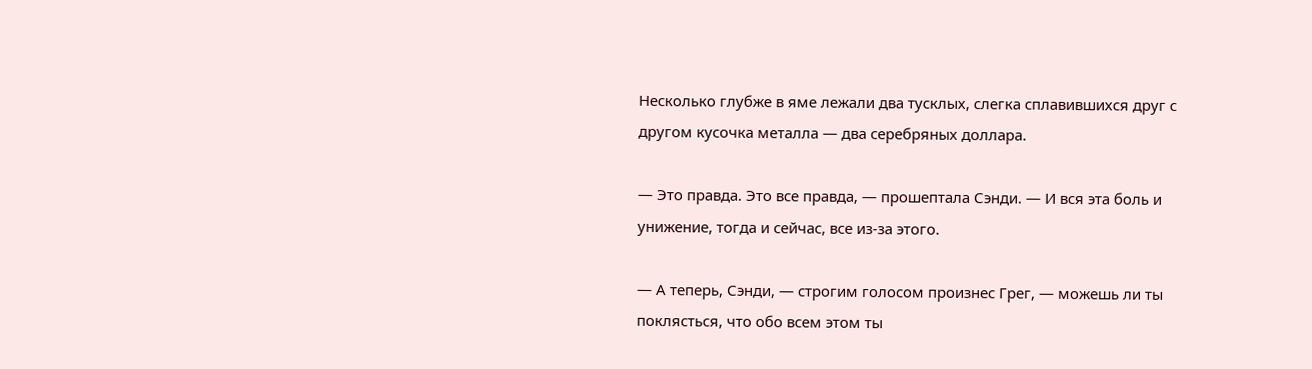Несколько глубже в яме лежали два тусклых, слегка сплавившихся друг с другом кусочка металла — два серебряных доллара.

— Это правда. Это все правда, — прошептала Сэнди. — И вся эта боль и унижение, тогда и сейчас, все из-за этого.

— А теперь, Сэнди, — строгим голосом произнес Грег, — можешь ли ты поклясться, что обо всем этом ты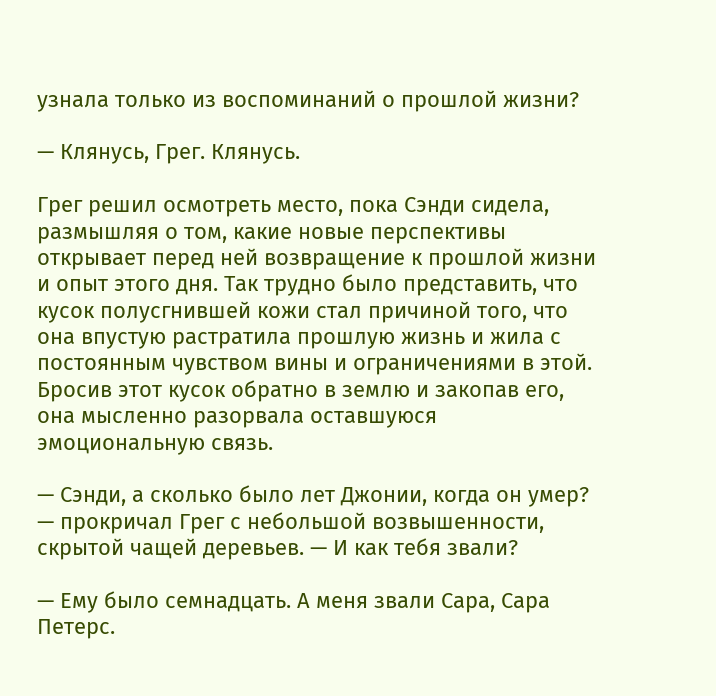узнала только из воспоминаний о прошлой жизни?

— Клянусь, Грег. Клянусь.

Грег решил осмотреть место, пока Сэнди сидела, размышляя о том, какие новые перспективы открывает перед ней возвращение к прошлой жизни и опыт этого дня. Так трудно было представить, что кусок полусгнившей кожи стал причиной того, что она впустую растратила прошлую жизнь и жила с постоянным чувством вины и ограничениями в этой. Бросив этот кусок обратно в землю и закопав его, она мысленно разорвала оставшуюся эмоциональную связь.

— Сэнди, а сколько было лет Джонии, когда он умер? — прокричал Грег с небольшой возвышенности, скрытой чащей деревьев. — И как тебя звали?

— Ему было семнадцать. А меня звали Сара, Сара Петерс.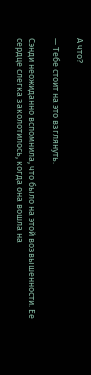А что?

— Тебе стоит на это взглянуть.

Сэнди неожиданно вспомнила, что было на этой возвышенности. Ее сердце слегка заколотилось, когда она вошла на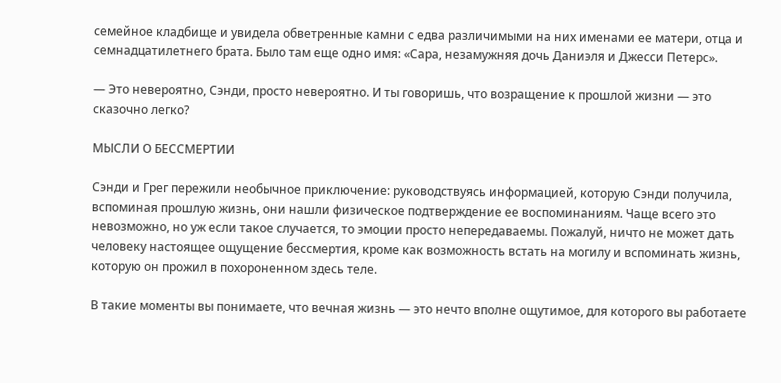семейное кладбище и увидела обветренные камни с едва различимыми на них именами ее матери, отца и семнадцатилетнего брата. Было там еще одно имя: «Сара, незамужняя дочь Даниэля и Джесси Петерс».

— Это невероятно, Сэнди, просто невероятно. И ты говоришь, что возращение к прошлой жизни — это сказочно легко?

МЫСЛИ О БЕССМЕРТИИ

Сэнди и Грег пережили необычное приключение: руководствуясь информацией, которую Сэнди получила, вспоминая прошлую жизнь, они нашли физическое подтверждение ее воспоминаниям. Чаще всего это невозможно, но уж если такое случается, то эмоции просто непередаваемы. Пожалуй, ничто не может дать человеку настоящее ощущение бессмертия, кроме как возможность встать на могилу и вспоминать жизнь, которую он прожил в похороненном здесь теле.

В такие моменты вы понимаете, что вечная жизнь — это нечто вполне ощутимое, для которого вы работаете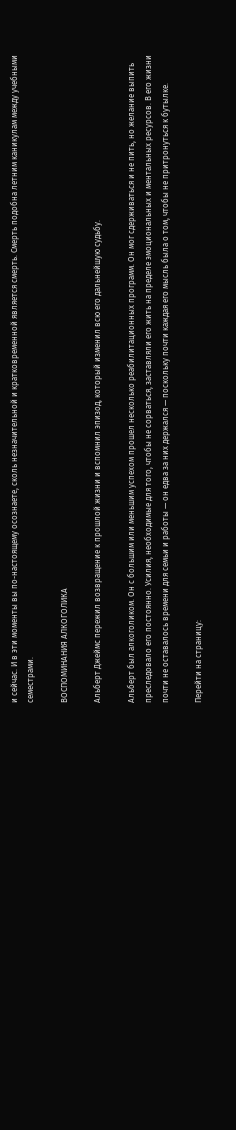и сейчас. И в эти моменты вы по-настоящему осознаете, сколь незначительной и кратковременной является смерть. Смерть подобна летним каникулам между учебными семестрами.

ВОСПОМИНАНИЯ АЛКОГОЛИКА

Альберт Джеймс пережил возвращение к прошлой жизни и вспомнил эпизод, который изменил всю его дальнейшую судьбу.

Альберт был алкоголиком. Он с большим или меньшим успехом прошел несколько реабилитационных программ. Он мог сдерживаться и не пить, но желание выпить преследовало его постоянно. Усилия, необходимые для того, чтобы не сорваться, заставляли его жить на пределе эмоциональных и ментальных ресурсов. В его жизни почти не оставалось времени для семьи и работы — он едва за них держался — поскольку почти каждая его мысль была о том, чтобы не притронуться к бутылке.

Перейти на страницу: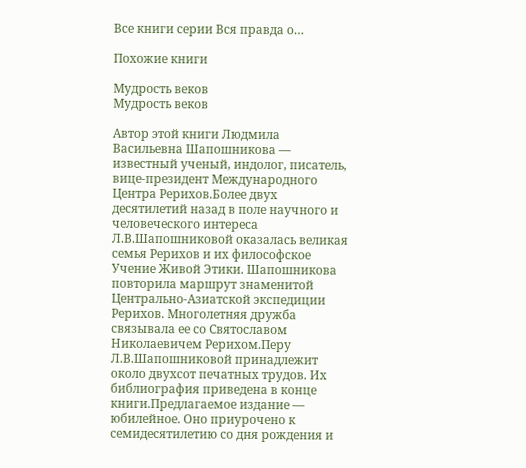Все книги серии Вся правда о…

Похожие книги

Мудрость веков
Мудрость веков

Автор этой книги Людмила Васильевна Шапошникова — известный ученый, индолог, писатель, вице-президент Международного Центра Рерихов.Более двух десятилетий назад в поле научного и человеческого интереса Л.В.Шапошниковой оказалась великая семья Рерихов и их философское Учение Живой Этики. Шапошникова повторила маршрут знаменитой Центрально-Азиатской экспедиции Рерихов. Многолетняя дружба связывала ее со Святославом Николаевичем Рерихом.Перу Л.В.Шапошниковой принадлежит около двухсот печатных трудов. Их библиография приведена в конце книги.Предлагаемое издание — юбилейное. Оно приурочено к семидесятилетию со дня рождения и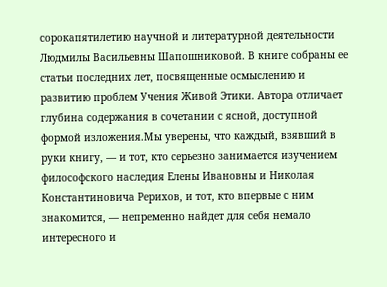сорокапятилетию научной и литературной деятельности Людмилы Васильевны Шапошниковой. В книге собраны ее статьи последних лет, посвященные осмыслению и развитию проблем Учения Живой Этики. Автора отличает глубина содержания в сочетании с ясной, доступной формой изложения.Мы уверены, что каждый, взявший в руки книгу, — и тот, кто серьезно занимается изучением философского наследия Елены Ивановны и Николая Константиновича Рерихов, и тот, кто впервые с ним знакомится, — непременно найдет для себя немало интересного и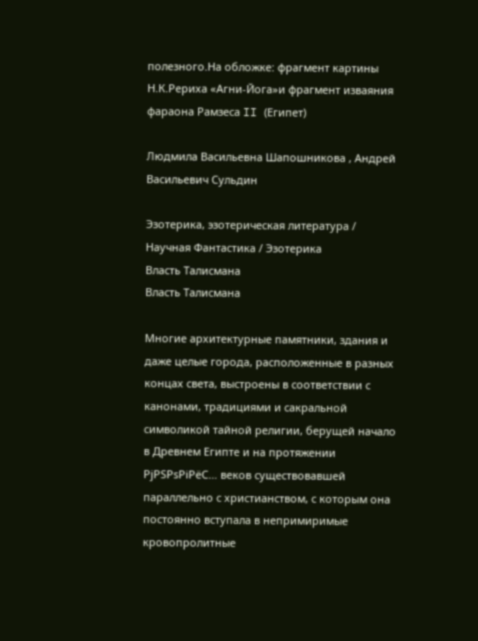полезного.На обложке: фрагмент картины Н.К.Рериха «Агни-Йога»и фрагмент изваяния фараона Рамзеса II (Египет)

Людмила Васильевна Шапошникова , Андрей Васильевич Сульдин

Эзотерика, эзотерическая литература / Научная Фантастика / Эзотерика
Власть Талисмана
Власть Талисмана

Многие архитектурные памятники, здания и даже целые города, расположенные в разных концах света, выстроены в соответствии с канонами, традициями и сакральной символикой тайной религии, берущей начало в Древнем Египте и на протяжении РјРЅРѕРіРёС… веков существовавшей параллельно с христианством, с которым она постоянно вступала в непримиримые кровопролитные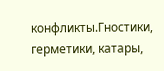конфликты.Гностики, герметики, катары,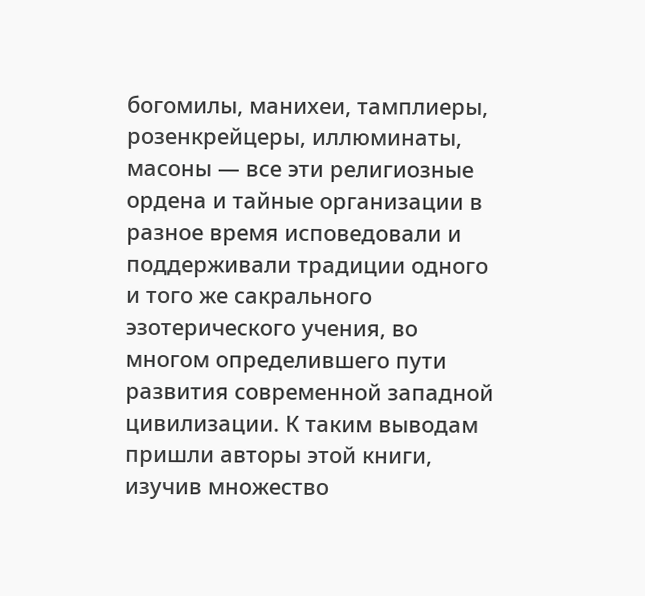богомилы, манихеи, тамплиеры, розенкрейцеры, иллюминаты, масоны — все эти религиозные ордена и тайные организации в разное время исповедовали и поддерживали традиции одного и того же сакрального эзотерического учения, во многом определившего пути развития современной западной цивилизации. К таким выводам пришли авторы этой книги, изучив множество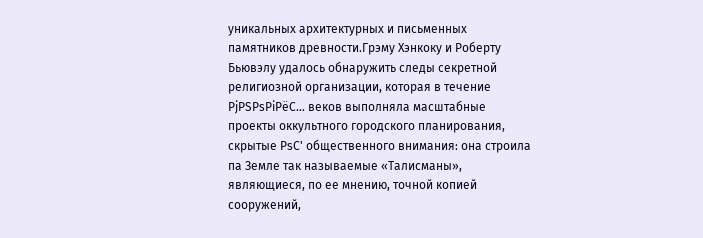уникальных архитектурных и письменных памятников древности.Грэму Хэнкоку и Роберту Бьювэлу удалось обнаружить следы секретной религиозной организации, которая в течение РјРЅРѕРіРёС… веков выполняла масштабные проекты оккультного городского планирования, скрытые РѕС' общественного внимания: она строила па Земле так называемые «Талисманы», являющиеся, по ее мнению, точной копией сооружений,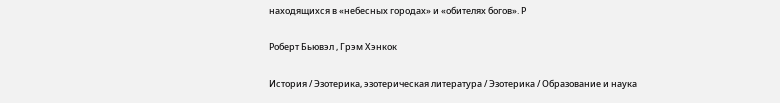находящихся в «небесных городах» и «обителях богов». Р

Роберт Бьювэл , Грэм Хэнкок

История / Эзотерика, эзотерическая литература / Эзотерика / Образование и наука